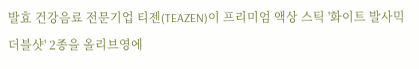발효 건강음료 전문기업 티젠(TEAZEN)이 프리미엄 액상 스틱 '화이트 발사믹 더블샷' 2종을 올리브영에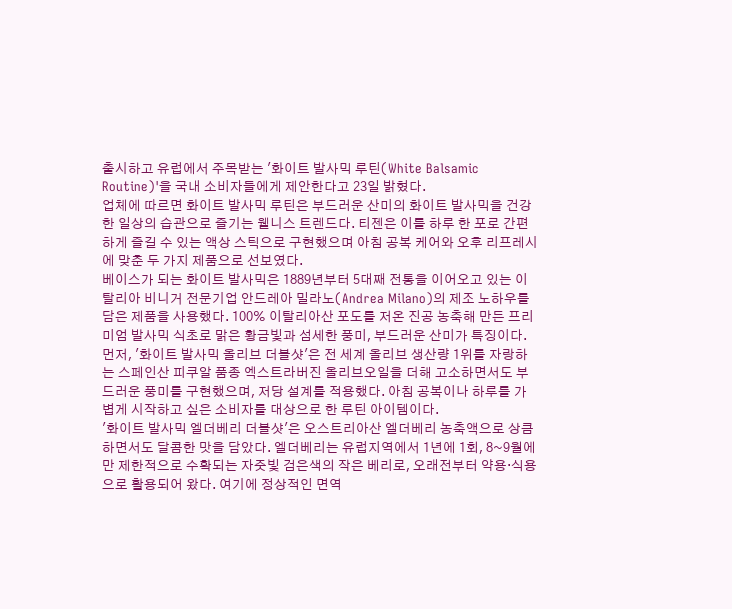출시하고 유럽에서 주목받는 '화이트 발사믹 루틴(White Balsamic Routine)'을 국내 소비자들에게 제안한다고 23일 밝혔다.
업체에 따르면 화이트 발사믹 루틴은 부드러운 산미의 화이트 발사믹을 건강한 일상의 습관으로 즐기는 웰니스 트렌드다. 티젠은 이를 하루 한 포로 간편하게 즐길 수 있는 액상 스틱으로 구현했으며 아침 공복 케어와 오후 리프레시에 맞춘 두 가지 제품으로 선보였다.
베이스가 되는 화이트 발사믹은 1889년부터 5대째 전통을 이어오고 있는 이탈리아 비니거 전문기업 안드레아 밀라노(Andrea Milano)의 제조 노하우를 담은 제품을 사용했다. 100% 이탈리아산 포도를 저온 진공 농축해 만든 프리미엄 발사믹 식초로 맑은 황금빛과 섬세한 풍미, 부드러운 산미가 특징이다.
먼저, '화이트 발사믹 올리브 더블샷'은 전 세계 올리브 생산량 1위를 자랑하는 스페인산 피쿠알 품종 엑스트라버진 올리브오일을 더해 고소하면서도 부드러운 풍미를 구현했으며, 저당 설계를 적용했다. 아침 공복이나 하루를 가볍게 시작하고 싶은 소비자를 대상으로 한 루틴 아이템이다.
'화이트 발사믹 엘더베리 더블샷'은 오스트리아산 엘더베리 농축액으로 상큼하면서도 달콤한 맛을 담았다. 엘더베리는 유럽지역에서 1년에 1회, 8~9월에만 제한적으로 수확되는 자줏빛 검은색의 작은 베리로, 오래전부터 약용·식용으로 활용되어 왔다. 여기에 정상적인 면역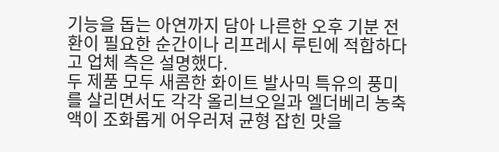기능을 돕는 아연까지 담아 나른한 오후 기분 전환이 필요한 순간이나 리프레시 루틴에 적합하다고 업체 측은 설명했다.
두 제품 모두 새콤한 화이트 발사믹 특유의 풍미를 살리면서도 각각 올리브오일과 엘더베리 농축액이 조화롭게 어우러져 균형 잡힌 맛을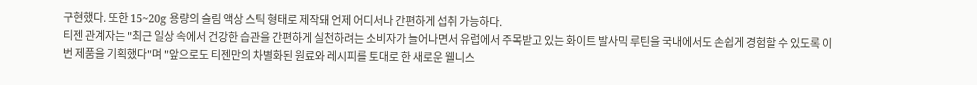구현했다. 또한 15~20g 용량의 슬림 액상 스틱 형태로 제작돼 언제 어디서나 간편하게 섭취 가능하다.
티젠 관계자는 "최근 일상 속에서 건강한 습관을 간편하게 실천하려는 소비자가 늘어나면서 유럽에서 주목받고 있는 화이트 발사믹 루틴을 국내에서도 손쉽게 경험할 수 있도록 이번 제품을 기획했다"며 "앞으로도 티젠만의 차별화된 원료와 레시피를 토대로 한 새로운 웰니스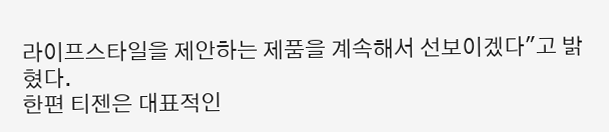라이프스타일을 제안하는 제품을 계속해서 선보이겠다"고 밝혔다.
한편 티젠은 대표적인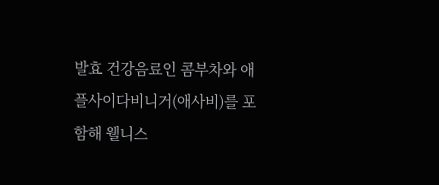발효 건강음료인 콤부차와 애플사이다비니거(애사비)를 포함해 웰니스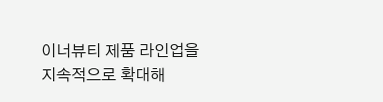이너뷰티 제품 라인업을 지속적으로 확대해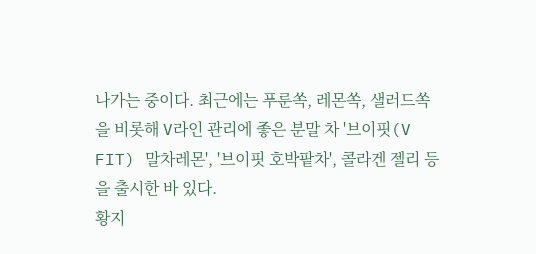나가는 중이다. 최근에는 푸룬쏙, 레몬쏙, 샐러드쏙을 비롯해 V라인 관리에 좋은 분말 차 '브이핏(V FIT) 말차레몬', '브이핏 호박팥차', 콜라겐 젤리 등을 출시한 바 있다.
황지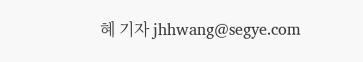혜 기자 jhhwang@segye.com